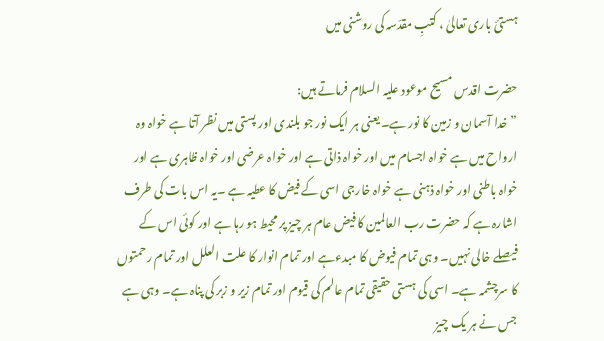ہستئ باری تعالیٰ ، کتبِ مقدّسہ کی روشنی میں

حضرت اقدس مسیح موعود علیہ السلام فرماتے ہیں:
” خدا آسمان و زمین کا نور ہے۔ یعنی ہر ایک نور جو بلندی اور پستی میں نظر آتا ہے خواہ وہ ارواح میں ہے خواہ اجسام میں اور خواہ ذاتی ہے اور خواہ عرضی اور خواہ ظاہری ہے اور خواہ باطنی اور خواہ ذہنی ہے خواہ خارجی اسی کے فیض کا عطیہ ہے ۔یہ اس بات کی طرف اشارہ ہے کہ حضرت رب العالمین کا فیض عام ہر چیز پر محیط ہو رہا ہے اور کوئی اس کے فیصلے خالی نہیں۔ وہی تمام فیوض کا مبدءہے اور تمام انوار کا علت العلل اور تمام رحمتوں کا سرچشمہ ہے۔ اسی کی ہستی حقیقی تمام عالم کی قیوم اور تمام زیر و زبر کی پناہ ہے۔ وہی ہے جس نے ہر یک چیز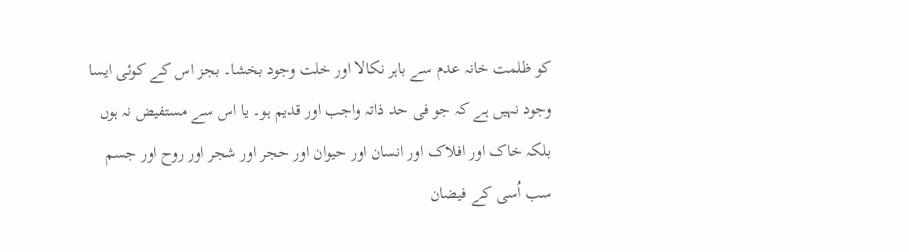کو ظلمت خانہ عدم سے باہر نکالا اور خلت وجود بخشا۔ بجز اس کے کوئی ایسا وجود نہیں ہے کہ جو فی حد ذاتہ واجب اور قدیم ہو۔ یا اس سے مستفیض نہ ہوں بلکہ خاک اور افلاک اور انسان اور حیوان اور حجر اور شجر اور روح اور جسم سب اُسی کے فیضان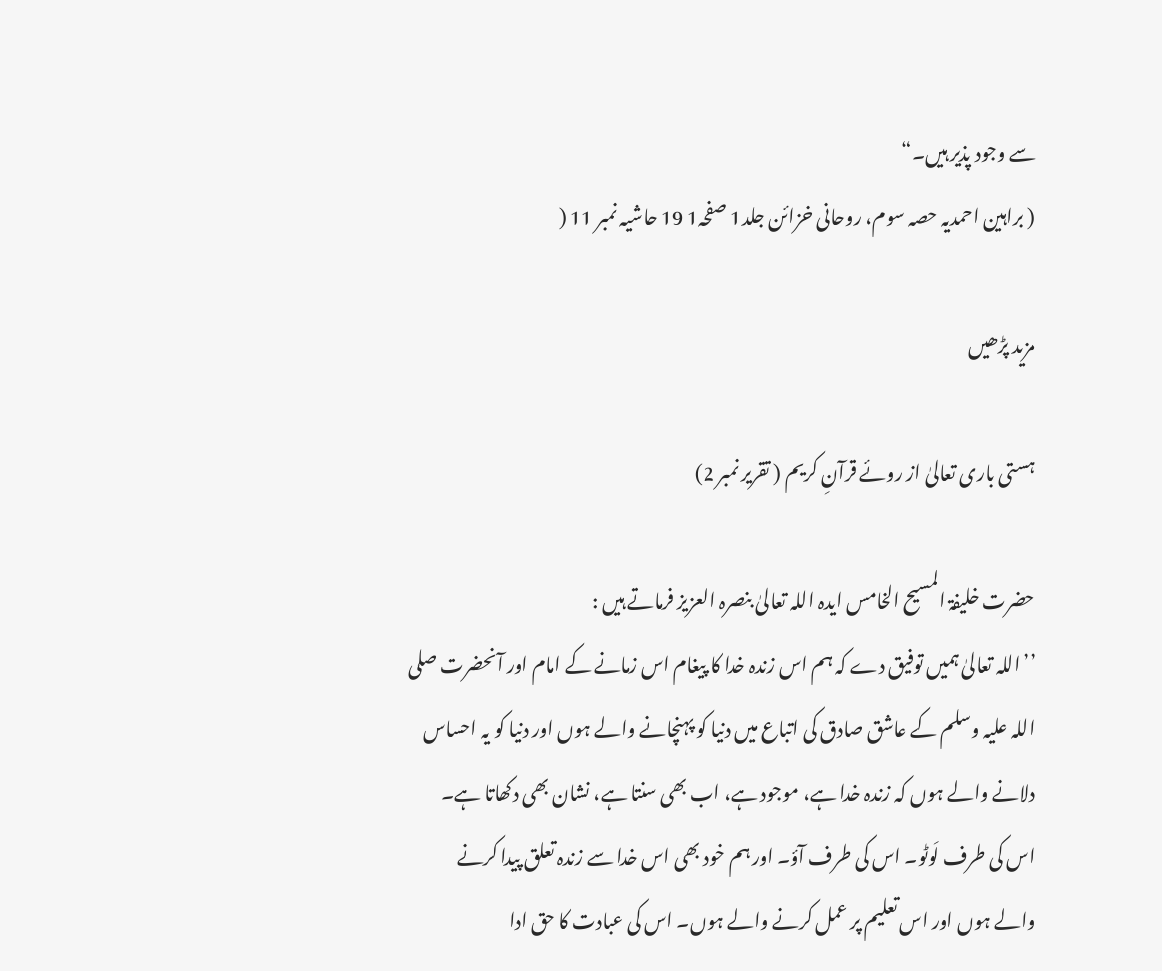سے وجود پذیر ہیں۔“
( براہین احمدیہ حصہ سوم، روحانی خزائن جلد1 صفحہ1 19 حاشیہ نمبر 11 (

مزید پڑھیں

ہستی باری تعالیٰ از روئے قرآنِ کریم ( تقریر نمبر 2)

حضرت خلیفۃ المسیح الخامس ایدہ اللہ تعالیٰ بنصرہ العزیز فرماتے ہیں :
’’اللہ تعالیٰ ہمیں توفیق دے کہ ہم اس زندہ خدا کا پیغام اس زمانے کے امام اور آنحضرت صلی اللہ علیہ وسلم کے عاشق صادق کی اتباع میں دنیا کو پہنچانے والے ہوں اور دنیا کو یہ احساس دلانے والے ہوں کہ زندہ خدا ہے، موجود ہے، اب بھی سنتا ہے، نشان بھی دکھاتا ہے۔ اس کی طرف لَوٹو۔ اس کی طرف آؤ۔ اور ہم خود بھی اس خدا سے زندہ تعلق پیدا کرنے والے ہوں اور اس تعلیم پر عمل کرنے والے ہوں۔ اس کی عبادت کا حق ادا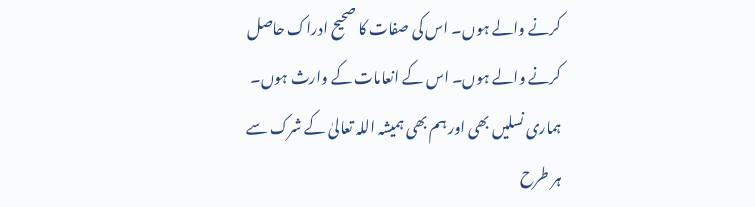کرنے والے ہوں۔ اس کی صفات کا صحیح ادراک حاصل کرنے والے ہوں۔ اس کے انعامات کے وارث ہوں۔ ہماری نسلیں بھی اور ہم بھی ہمیشہ اللہ تعالیٰ کے شرک سے ہر طرح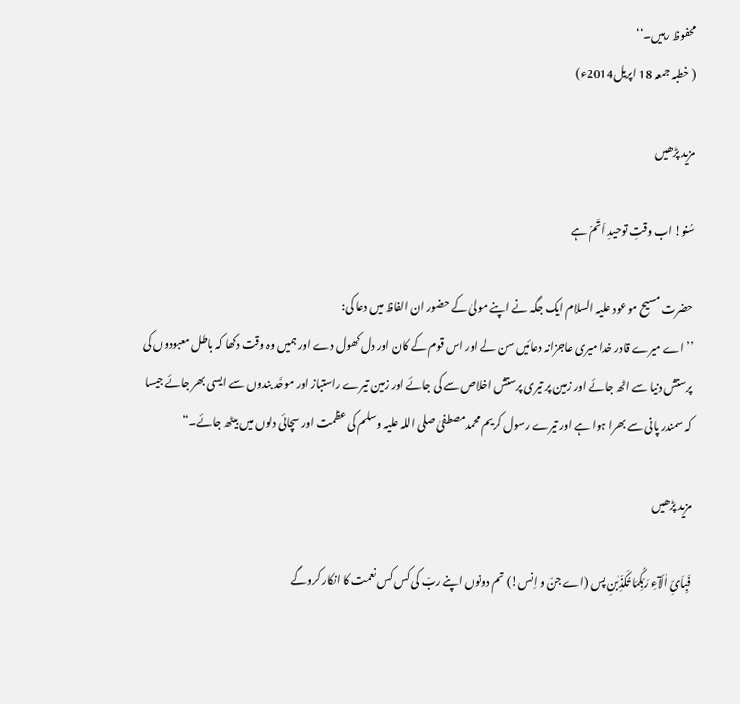محفوظ رہیں۔‘‘
( خطبہ جمعہ 18 اپریل2014ء)

مزید پڑھیں

سُنو! اب وقتِ توحیدِ اَتَمّ ہے

حضرت مسیح موعود علیہ السلام ایک جگہ نے اپنے مولیٰ کے حضور ان الفاظ میں دعا کی:
’’اے میرے قادر خدا میری عاجزانہ دعائیں سن لے اور اس قوم کے کان اور دل کھول دے اور ہمیں وہ وقت دکھا کہ باطل معبودوں کی پرستش دنیا سے اٹھ جائے اور زمین پر تیری پرستش اخلاص سے کی جائے اور زمین تیرے راستباز اور موحَّد بندوں سے ایسی بھر جائے جیسا کہ سمندر پانی سے بھرا ہوا ہے اور تیرے رسول کریم محمدمصطفیٰ صلی اللہ علیہ وسلم کی عظمت اور سچائی دلوں میں بیٹھ جائے۔“

مزید پڑھیں

فَبِاَیِّ اٰلَآءِ رَبِّکُمَا تُکَذِّبٰنِ پس (اے جنّ و اِنس!) تم دونوں اپنے ربّ کی کس کس نعمت کا انکار کروگے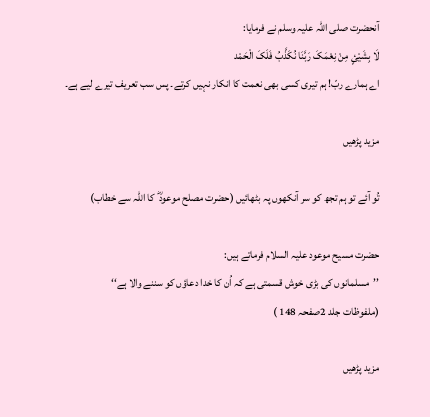آنحضرت صلی اللہ علیہ وسلم نے فرمایا:
لَا بِشَیْئٍ مِنْ نِعْمَکَ رَبَّنَا نُکَذَّبُ فَلَکَ الْحَمْد
اے ہمارے ربّ! ہم تیری کسی بھی نعمت کا انکار نہیں کرتے۔ پس سب تعریف تیرے لیے ہے۔

مزید پڑھیں

تُو آئے تو ہم تجھ کو سر آنکھوں پہ بٹھائیں (حضرت مصلح موعودؓ  کا اللہ سے خطاب)

حضرت مسیح موعود علیہ السلام فرماتے ہیں:
’’مسلمانوں کی بڑی خوش قسمتی ہے کہ اُن کا خدا دعاؤں کو سننے والا ہے‘‘
(ملفوظات جلد 2صفحہ 148 )

مزید پڑھیں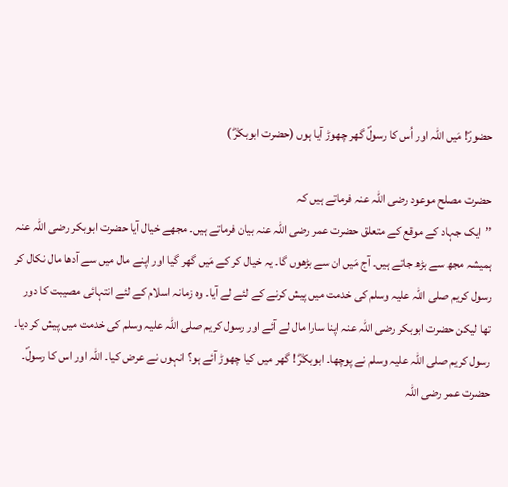حضورؐ! مَیں اللہ اور اُس کا رسولؐ گھر چھوڑ آیا ہوں (حضرت ابوبکرؓ )

حضرت مصلح موعود رضی اللہ عنہ فرماتے ہیں کہ
’’ایک جہاد کے موقع کے متعلق حضرت عمر رضی اللہ عنہ بیان فرماتے ہیں۔ مجھے خیال آیا حضرت ابوبکر رضی اللہ عنہ ہمیشہ مجھ سے بڑھ جاتے ہیں۔ آج مَیں ان سے بڑھوں گا۔ یہ خیال کر کے مَیں گھر گیا اور اپنے مال میں سے آدھا مال نکال کر رسول کریم صلی اللہ علیہ وسلم کی خدمت میں پیش کرنے کے لئے لے آیا۔ وہ زمانہ اسلام کے لئے انتہائی مصیبت کا دور تھا لیکن حضرت ابوبکر رضی اللہ عنہ اپنا سارا مال لے آئے اور رسول کریم صلی اللہ علیہ وسلم کی خدمت میں پیش کر دیا۔ رسول کریم صلی اللہ علیہ وسلم نے پوچھا۔ ابوبکرؓ ! گھر میں کیا چھوڑ آئے ہو؟ انہوں نے عرض کیا۔ اللہ اور اس کا رسولؐ۔ حضرت عمر رضی اللہ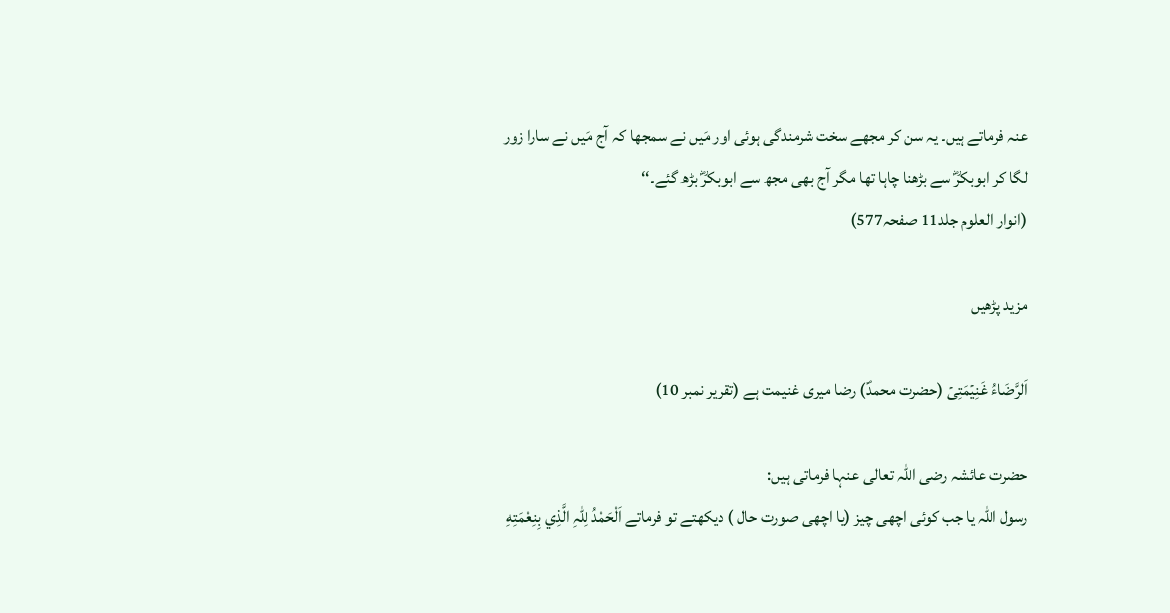عنہ فرماتے ہیں۔ یہ سن کر مجھے سخت شرمندگی ہوئی اور مَیں نے سمجھا کہ آج مَیں نے سارا زور لگا کر ابوبکرؓ سے بڑھنا چاہا تھا مگر آج بھی مجھ سے ابوبکرؓ بڑھ گئے۔‘‘
(انوار العلوم جلد11 صفحہ577)

مزید پڑھیں

اَلرَّضَاءُ غَنِیۡمَتِیۡ (حضرت محمدؐ) رضا میری غنیمت ہے (تقریر نمبر 10)

حضرت عائشہ رضی اللہ تعالی عنہا فرماتی ہیں:
رسول اللہ یا جب کوئی اچھی چیز (یا اچھی صورت حال ) دیکھتے تو فرماتے اَلْحَمْدُ لِلّٰہِ الَّذِي بِنِعْمَتِهِ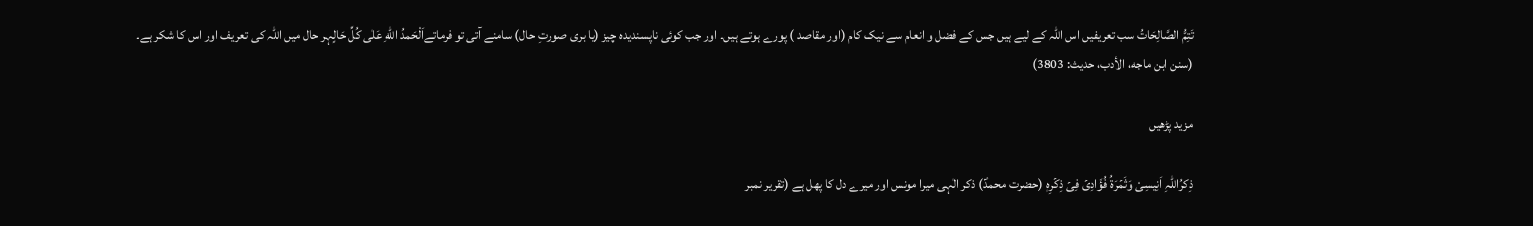تَتِمُّ الصَّالِحَاتُ سب تعریفیں اس اللہ کے لیے ہیں جس کے فضل و انعام سے نیک کام (اور مقاصد ) پورے ہوتے ہیں۔ اور جب کوئی ناپسندیدہ چیز (یا بری صورتِ حال) سامنے آتی تو فرماتےاَلْحَمدُ اللّٰهِ عَلٰى كُلِّ حَالٍہر حال میں اللہ کی تعریف اور اس کا شکر ہے۔
(سنن ابن ماجه، الأدب، حدیث: 3803)

مزید پڑھیں

ذِکرُاللّٰہِ اَنِیسِیْ وَثَمۡرَۃُ فُؤَادِیۡ فِیۡ ذِکۡرِہٖ (حضرت محمدؐ) ذکر الٰہی میرا مونس اور میرے دل کا پھل ہے (تقریر نمبر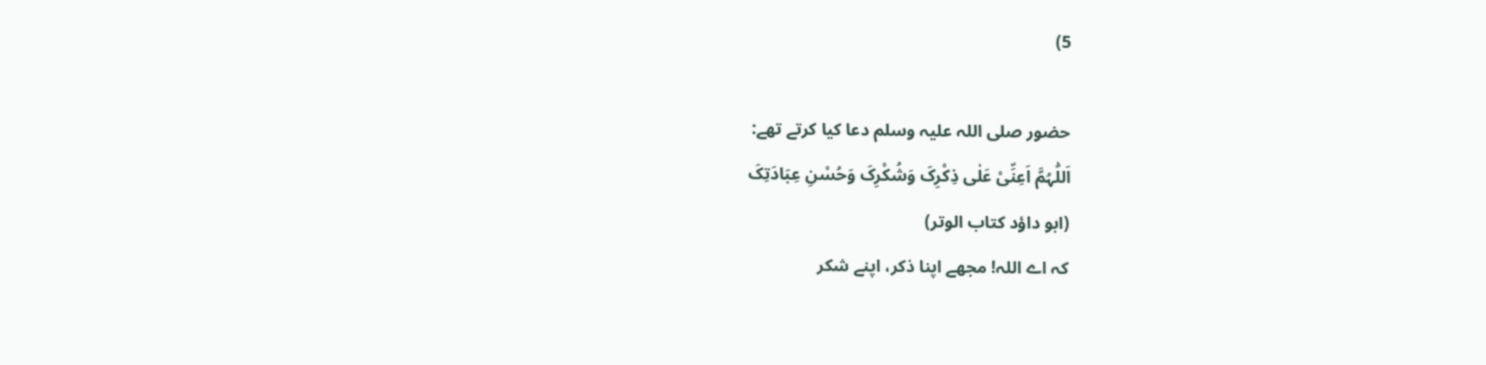5)

حضور صلی اللہ علیہ وسلم دعا کیا کرتے تھے:
اَللّٰہُمَّ اَعِنِّیْ عَلٰی ذِکْرِکَ وَشُکْرِکَ وَحُسْنِ عِبَادَتِکَ
(ابو داؤد کتاب الوتر)
کہ اے اللہ! مجھے اپنا ذکر، اپنے شکر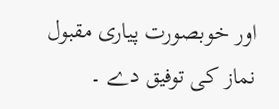اور خوبصورت پیاری مقبول نماز کی توفیق دے ۔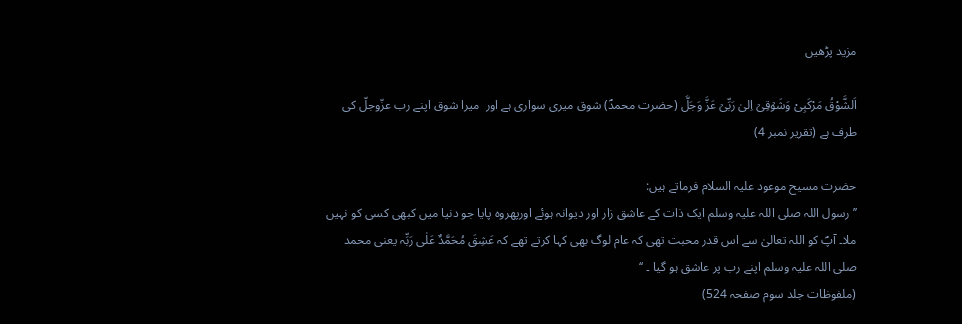مزید پڑھیں

اَلشَّوْقُ مَرْکَبِیْ وَشَوۡقِیۡ اِلیٰ رَبِّیۡ عَزَّ وَجَلَّ (حضرت محمدؐ) شوق میری سواری ہے اور  میرا شوق اپنے رب عزّوجلّ کی  طرف ہے (تقریر نمبر 4)

حضرت مسیح موعود علیہ السلام فرماتے ہیں:
’’ رسول اللہ صلی اللہ علیہ وسلم ایک ذات کے عاشق زار اور دیوانہ ہوئے اورپھروہ پایا جو دنیا میں کبھی کسی کو نہیں ملا۔ آپؐ کو اللہ تعالیٰ سے اس قدر محبت تھی کہ عام لوگ بھی کہا کرتے تھے کہ عَشِقَ مُحَمَّدٌ عَلٰی رَبِّہ یعنی محمد صلی اللہ علیہ وسلم اپنے رب پر عاشق ہو گیا ۔ ‘‘
(ملفوظات جلد سوم صفحہ 524)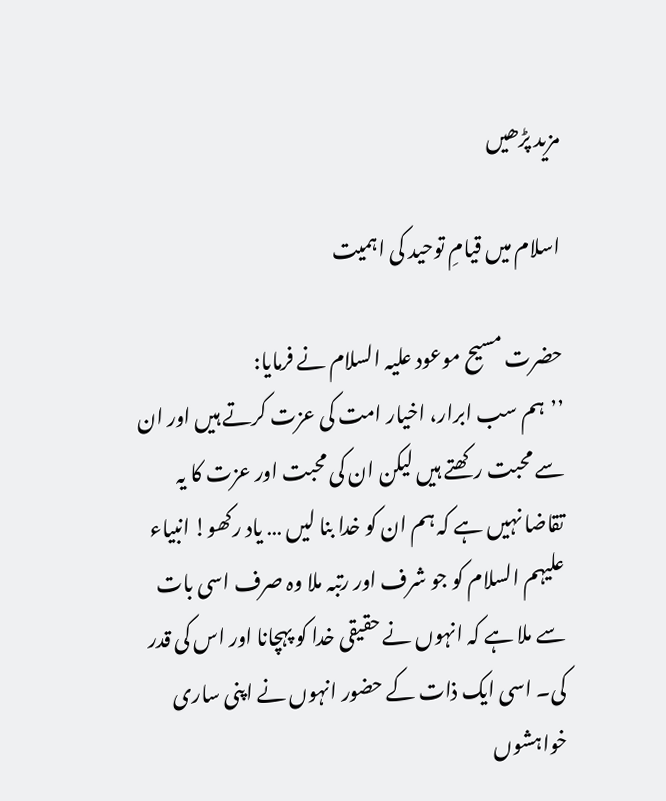مزید پڑھیں

اسلام میں قیامِ توحید کی اہمیت

حضرت مسیح موعود علیہ السلام نے فرمایا:
’’ہم سب ابرار، اخیار امت کی عزت کرتے ہیں اور ان سے محبت رکھتے ہیں لیکن ان کی محبت اور عزت کا یہ تقاضا نہیں ہے کہ ہم ان کو خدا بنا لیں … یاد رکھو! انبیاء علیہم السلام کو جو شرف اور رتبہ ملا وہ صرف اسی بات سے ملا ہے کہ انہوں نے حقیقی خدا کو پہچانا اور اس کی قدر کی۔ اسی ایک ذات کے حضور انہوں نے اپنی ساری خواہشوں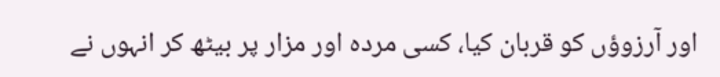اور آرزوؤں کو قربان کیا، کسی مردہ اور مزار پر بیٹھ کر انہوں نے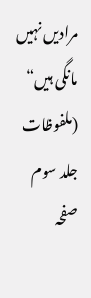مرادیں نہیں مانگی ہیں“
(ملفوظات جلد سوم صفحہ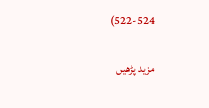522-524)

مزید پڑھیں